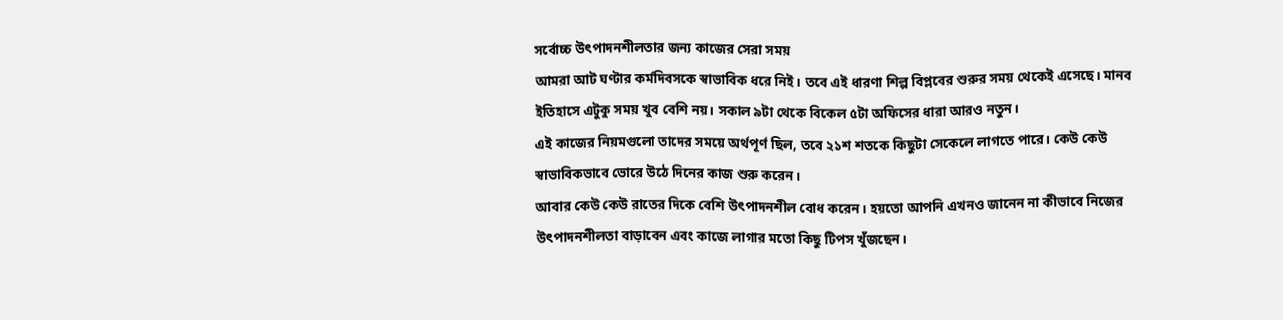সর্বোচ্চ উৎপাদনশীলতার জন্য কাজের সেরা সময়
আমরা আট ঘণ্টার কর্মদিবসকে স্বাভাবিক ধরে নিই। তবে এই ধারণা শিল্প বিপ্লবের শুরুর সময় থেকেই এসেছে। মানব ইতিহাসে এটুকু সময় খুব বেশি নয়। সকাল ৯টা থেকে বিকেল ৫টা অফিসের ধারা আরও নতুন।
এই কাজের নিয়মগুলো তাদের সময়ে অর্থপূর্ণ ছিল, তবে ২১শ শতকে কিছুটা সেকেলে লাগতে পারে। কেউ কেউ স্বাভাবিকভাবে ভোরে উঠে দিনের কাজ শুরু করেন।
আবার কেউ কেউ রাতের দিকে বেশি উৎপাদনশীল বোধ করেন। হয়তো আপনি এখনও জানেন না কীভাবে নিজের উৎপাদনশীলতা বাড়াবেন এবং কাজে লাগার মতো কিছু টিপস খুঁজছেন।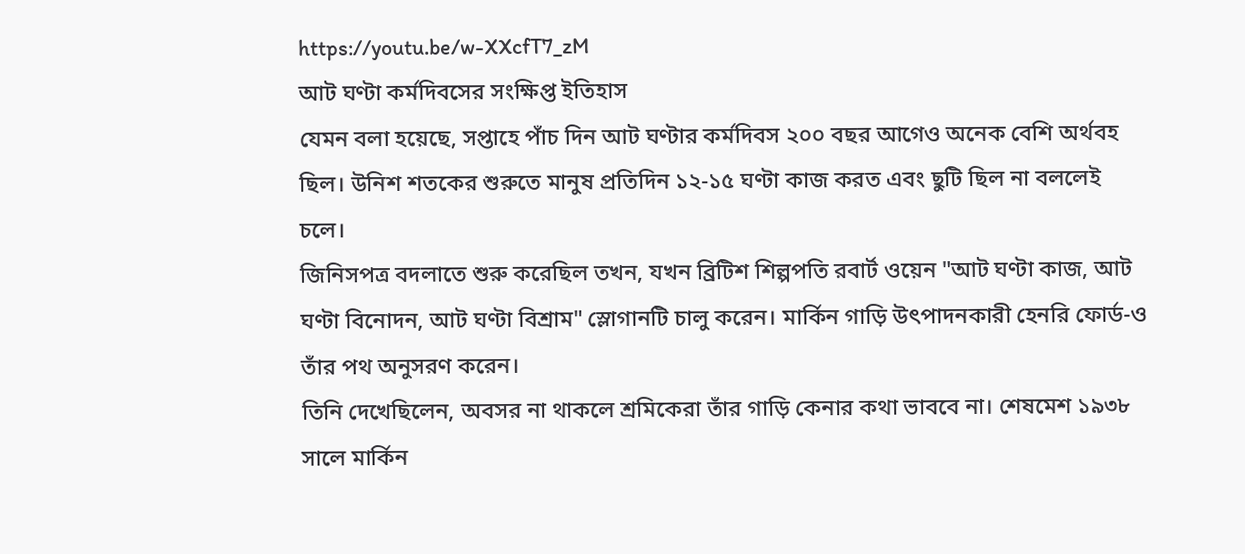https://youtu.be/w-XXcfT7_zM
আট ঘণ্টা কর্মদিবসের সংক্ষিপ্ত ইতিহাস
যেমন বলা হয়েছে, সপ্তাহে পাঁচ দিন আট ঘণ্টার কর্মদিবস ২০০ বছর আগেও অনেক বেশি অর্থবহ ছিল। উনিশ শতকের শুরুতে মানুষ প্রতিদিন ১২-১৫ ঘণ্টা কাজ করত এবং ছুটি ছিল না বললেই চলে।
জিনিসপত্র বদলাতে শুরু করেছিল তখন, যখন ব্রিটিশ শিল্পপতি রবার্ট ওয়েন "আট ঘণ্টা কাজ, আট ঘণ্টা বিনোদন, আট ঘণ্টা বিশ্রাম" স্লোগানটি চালু করেন। মার্কিন গাড়ি উৎপাদনকারী হেনরি ফোর্ড-ও তাঁর পথ অনুসরণ করেন।
তিনি দেখেছিলেন, অবসর না থাকলে শ্রমিকেরা তাঁর গাড়ি কেনার কথা ভাববে না। শেষমেশ ১৯৩৮ সালে মার্কিন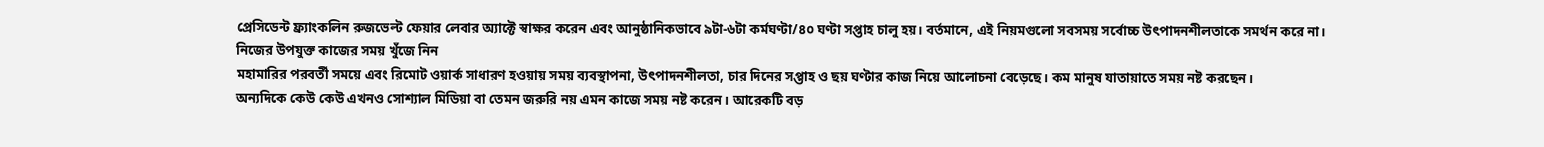প্রেসিডেন্ট ফ্র্যাংকলিন রুজভেল্ট ফেয়ার লেবার অ্যাক্টে স্বাক্ষর করেন এবং আনুষ্ঠানিকভাবে ৯টা-৬টা কর্মঘণ্টা/৪০ ঘণ্টা সপ্তাহ চালু হয়। বর্তমানে, এই নিয়মগুলো সবসময় সর্বোচ্চ উৎপাদনশীলতাকে সমর্থন করে না।
নিজের উপযুক্ত কাজের সময় খুঁজে নিন
মহামারির পরবর্তী সময়ে এবং রিমোট ওয়ার্ক সাধারণ হওয়ায় সময় ব্যবস্থাপনা, উৎপাদনশীলতা, চার দিনের সপ্তাহ ও ছয় ঘণ্টার কাজ নিয়ে আলোচনা বেড়েছে। কম মানুষ যাতায়াতে সময় নষ্ট করছেন।
অন্যদিকে কেউ কেউ এখনও সোশ্যাল মিডিয়া বা তেমন জরুরি নয় এমন কাজে সময় নষ্ট করেন। আরেকটি বড়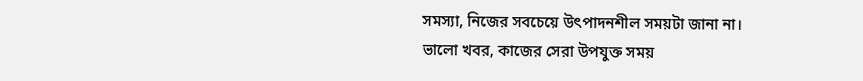সমস্যা, নিজের সবচেয়ে উৎপাদনশীল সময়টা জানা না।
ভালো খবর, কাজের সেরা উপযুক্ত সময়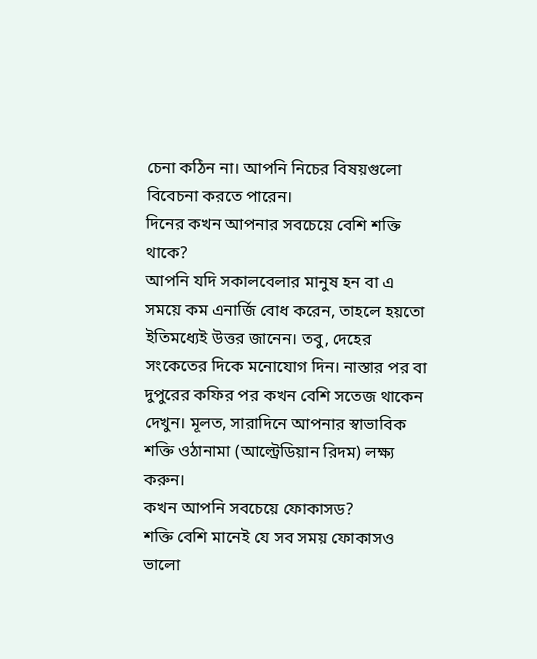চেনা কঠিন না। আপনি নিচের বিষয়গুলো বিবেচনা করতে পারেন।
দিনের কখন আপনার সবচেয়ে বেশি শক্তি থাকে?
আপনি যদি সকালবেলার মানুষ হন বা এ সময়ে কম এনার্জি বোধ করেন, তাহলে হয়তো ইতিমধ্যেই উত্তর জানেন। তবু, দেহের সংকেতের দিকে মনোযোগ দিন। নাস্তার পর বা দুপুরের কফির পর কখন বেশি সতেজ থাকেন দেখুন। মূলত, সারাদিনে আপনার স্বাভাবিক শক্তি ওঠানামা (আল্ট্রেডিয়ান রিদম) লক্ষ্য করুন।
কখন আপনি সবচেয়ে ফোকাসড?
শক্তি বেশি মানেই যে সব সময় ফোকাসও ভালো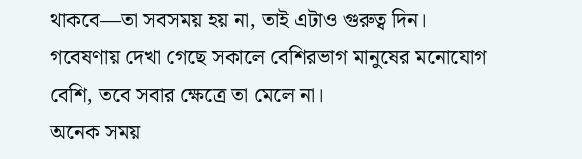থাকবে—তা সবসময় হয় না, তাই এটাও গুরুত্ব দিন। গবেষণায় দেখা গেছে সকালে বেশিরভাগ মানুষের মনোযোগ বেশি, তবে সবার ক্ষেত্রে তা মেলে না।
অনেক সময়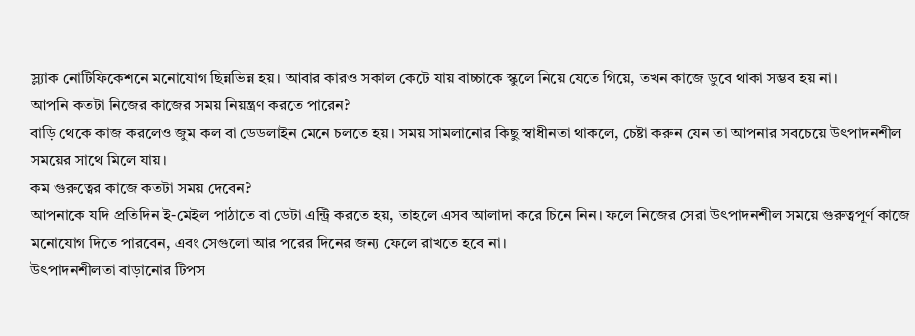স্ল্যাক নোটিফিকেশনে মনোযোগ ছিন্নভিন্ন হয়। আবার কারও সকাল কেটে যায় বাচ্চাকে স্কুলে নিয়ে যেতে গিয়ে, তখন কাজে ডুবে থাকা সম্ভব হয় না।
আপনি কতটা নিজের কাজের সময় নিয়ন্ত্রণ করতে পারেন?
বাড়ি থেকে কাজ করলেও জুম কল বা ডেডলাইন মেনে চলতে হয়। সময় সামলানোর কিছু স্বাধীনতা থাকলে, চেষ্টা করুন যেন তা আপনার সবচেয়ে উৎপাদনশীল সময়ের সাথে মিলে যায়।
কম গুরুত্বের কাজে কতটা সময় দেবেন?
আপনাকে যদি প্রতিদিন ই-মেইল পাঠাতে বা ডেটা এন্ট্রি করতে হয়, তাহলে এসব আলাদা করে চিনে নিন। ফলে নিজের সেরা উৎপাদনশীল সময়ে গুরুত্বপূর্ণ কাজে মনোযোগ দিতে পারবেন, এবং সেগুলো আর পরের দিনের জন্য ফেলে রাখতে হবে না।
উৎপাদনশীলতা বাড়ানোর টিপস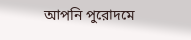আপনি পুরোদমে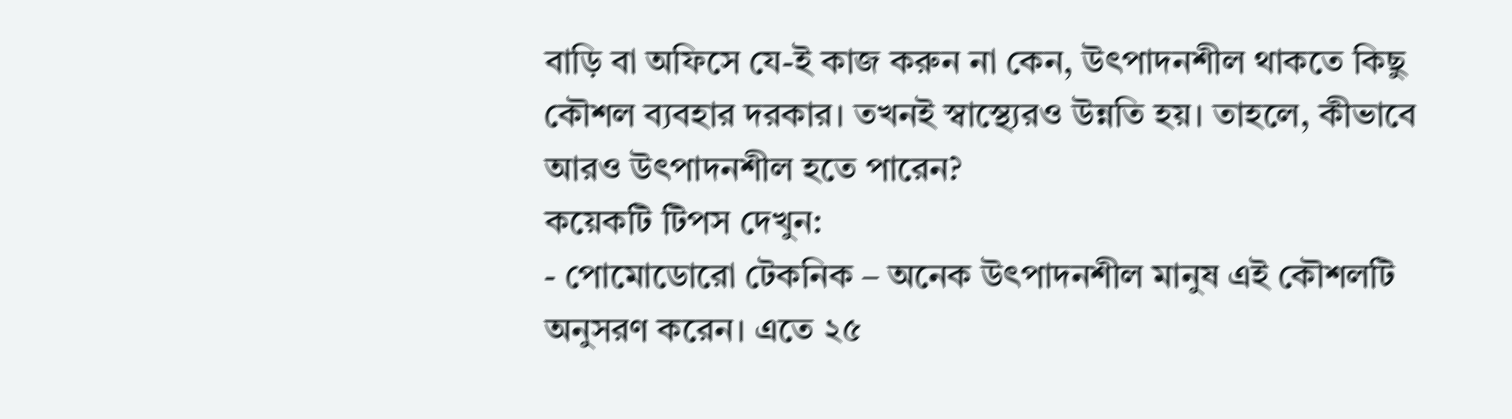বাড়ি বা অফিসে যে-ই কাজ করুন না কেন, উৎপাদনশীল থাকতে কিছু কৌশল ব্যবহার দরকার। তখনই স্বাস্থ্যেরও উন্নতি হয়। তাহলে, কীভাবে আরও উৎপাদনশীল হতে পারেন?
কয়েকটি টিপস দেখুন:
- পোমোডোরো টেকনিক – অনেক উৎপাদনশীল মানুষ এই কৌশলটি অনুসরণ করেন। এতে ২৫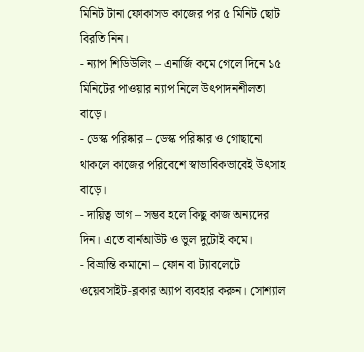মিনিট টানা ফোকাসড কাজের পর ৫ মিনিট ছোট বিরতি নিন।
- ন্যাপ শিডিউলিং – এনার্জি কমে গেলে দিনে ১৫ মিনিটের পাওয়ার ন্যাপ নিলে উৎপাদনশীলতা বাড়ে।
- ডেস্ক পরিষ্কার – ডেস্ক পরিষ্কার ও গোছানো থাকলে কাজের পরিবেশে স্বাভাবিকভাবেই উৎসাহ বাড়ে।
- দায়িত্ব ভাগ – সম্ভব হলে কিছু কাজ অন্যদের দিন। এতে বার্নআউট ও ভুল দুটোই কমে।
- বিভ্রান্তি কমানো – ফোন বা ট্যাবলেটে ওয়েবসাইট-ব্লকার অ্যাপ ব্যবহার করুন। সোশ্যাল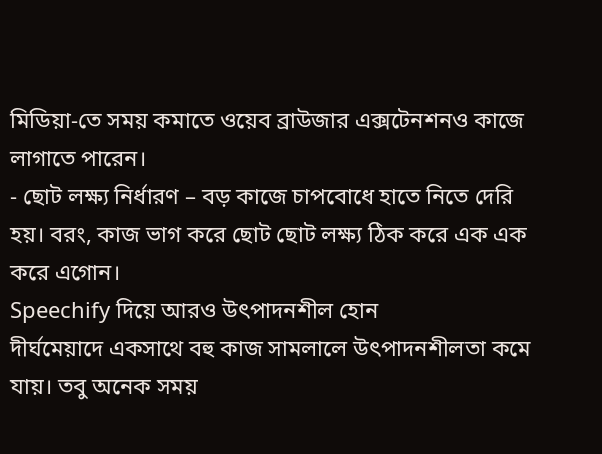মিডিয়া-তে সময় কমাতে ওয়েব ব্রাউজার এক্সটেনশনও কাজে লাগাতে পারেন।
- ছোট লক্ষ্য নির্ধারণ – বড় কাজে চাপবোধে হাতে নিতে দেরি হয়। বরং, কাজ ভাগ করে ছোট ছোট লক্ষ্য ঠিক করে এক এক করে এগোন।
Speechify দিয়ে আরও উৎপাদনশীল হোন
দীর্ঘমেয়াদে একসাথে বহু কাজ সামলালে উৎপাদনশীলতা কমে যায়। তবু অনেক সময়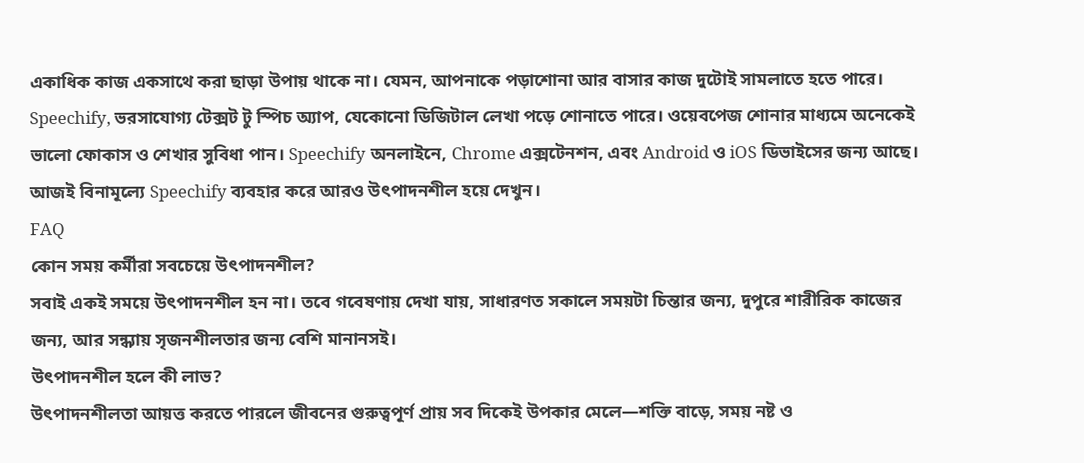একাধিক কাজ একসাথে করা ছাড়া উপায় থাকে না। যেমন, আপনাকে পড়াশোনা আর বাসার কাজ দুটোই সামলাতে হতে পারে।
Speechify, ভরসাযোগ্য টেক্সট টু স্পিচ অ্যাপ, যেকোনো ডিজিটাল লেখা পড়ে শোনাতে পারে। ওয়েবপেজ শোনার মাধ্যমে অনেকেই ভালো ফোকাস ও শেখার সুবিধা পান। Speechify অনলাইনে, Chrome এক্সটেনশন, এবং Android ও iOS ডিভাইসের জন্য আছে। আজই বিনামূল্যে Speechify ব্যবহার করে আরও উৎপাদনশীল হয়ে দেখুন।
FAQ
কোন সময় কর্মীরা সবচেয়ে উৎপাদনশীল?
সবাই একই সময়ে উৎপাদনশীল হন না। তবে গবেষণায় দেখা যায়, সাধারণত সকালে সময়টা চিন্তার জন্য, দুপুরে শারীরিক কাজের জন্য, আর সন্ধ্যায় সৃজনশীলতার জন্য বেশি মানানসই।
উৎপাদনশীল হলে কী লাভ?
উৎপাদনশীলতা আয়ত্ত করতে পারলে জীবনের গুরুত্বপূর্ণ প্রায় সব দিকেই উপকার মেলে—শক্তি বাড়ে, সময় নষ্ট ও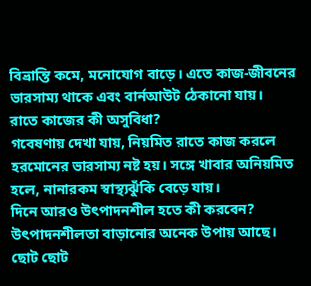বিভ্রান্তি কমে, মনোযোগ বাড়ে। এতে কাজ-জীবনের ভারসাম্য থাকে এবং বার্নআউট ঠেকানো যায়।
রাতে কাজের কী অসুবিধা?
গবেষণায় দেখা যায়, নিয়মিত রাতে কাজ করলে হরমোনের ভারসাম্য নষ্ট হয়। সঙ্গে খাবার অনিয়মিত হলে, নানারকম স্বাস্থ্যঝুঁকি বেড়ে যায়।
দিনে আরও উৎপাদনশীল হতে কী করবেন?
উৎপাদনশীলতা বাড়ানোর অনেক উপায় আছে। ছোট ছোট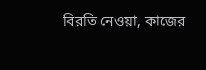বিরতি নেওয়া, কাজের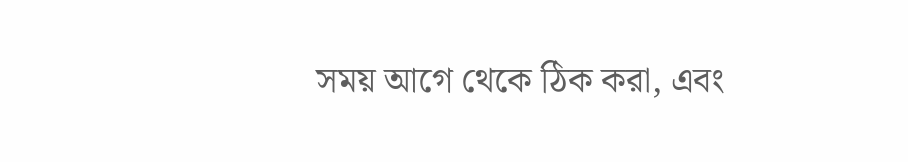সময় আগে থেকে ঠিক করা, এবং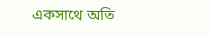একসাথে অতি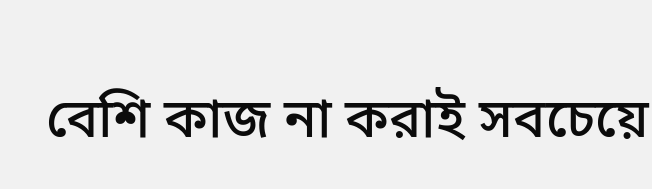বেশি কাজ না করাই সবচেয়ে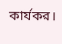কার্যকর।